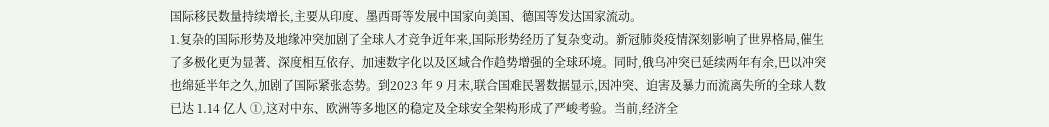国际移民数量持续增长,主要从印度、墨西哥等发展中国家向美国、德国等发达国家流动。
1.复杂的国际形势及地缘冲突加剧了全球人才竞争近年来,国际形势经历了复杂变动。新冠肺炎疫情深刻影响了世界格局,催生了多极化更为显著、深度相互依存、加速数字化以及区域合作趋势增强的全球环境。同时,俄乌冲突已延续两年有余,巴以冲突也绵延半年之久,加剧了国际紧张态势。到2023 年 9 月末,联合国难民署数据显示,因冲突、迫害及暴力而流离失所的全球人数已达 1.14 亿人 ①,这对中东、欧洲等多地区的稳定及全球安全架构形成了严峻考验。当前,经济全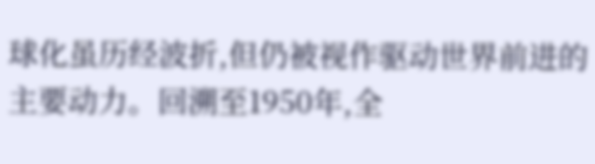球化虽历经波折,但仍被视作驱动世界前进的主要动力。回溯至1950年,全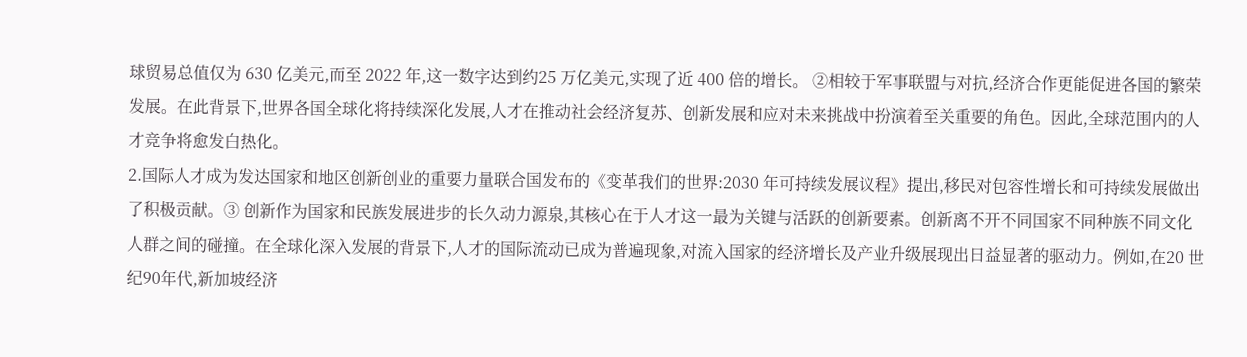球贸易总值仅为 630 亿美元,而至 2022 年,这一数字达到约25 万亿美元,实现了近 400 倍的增长。 ②相较于军事联盟与对抗,经济合作更能促进各国的繁荣发展。在此背景下,世界各国全球化将持续深化发展,人才在推动社会经济复苏、创新发展和应对未来挑战中扮演着至关重要的角色。因此,全球范围内的人才竞争将愈发白热化。
2.国际人才成为发达国家和地区创新创业的重要力量联合国发布的《变革我们的世界:2030 年可持续发展议程》提出,移民对包容性增长和可持续发展做出了积极贡献。③ 创新作为国家和民族发展进步的长久动力源泉,其核心在于人才这一最为关键与活跃的创新要素。创新离不开不同国家不同种族不同文化人群之间的碰撞。在全球化深入发展的背景下,人才的国际流动已成为普遍现象,对流入国家的经济增长及产业升级展现出日益显著的驱动力。例如,在20 世纪90年代,新加坡经济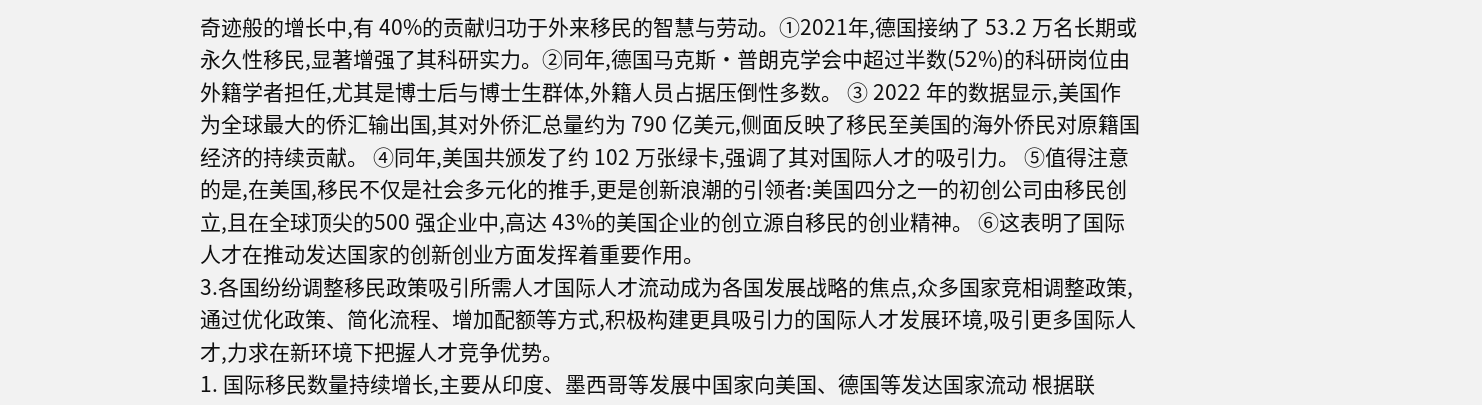奇迹般的增长中,有 40%的贡献归功于外来移民的智慧与劳动。①2021年,德国接纳了 53.2 万名长期或永久性移民,显著增强了其科研实力。②同年,德国马克斯·普朗克学会中超过半数(52%)的科研岗位由外籍学者担任,尤其是博士后与博士生群体,外籍人员占据压倒性多数。 ③ 2022 年的数据显示,美国作为全球最大的侨汇输出国,其对外侨汇总量约为 790 亿美元,侧面反映了移民至美国的海外侨民对原籍国经济的持续贡献。 ④同年,美国共颁发了约 102 万张绿卡,强调了其对国际人才的吸引力。 ⑤值得注意的是,在美国,移民不仅是社会多元化的推手,更是创新浪潮的引领者:美国四分之一的初创公司由移民创立,且在全球顶尖的500 强企业中,高达 43%的美国企业的创立源自移民的创业精神。 ⑥这表明了国际人才在推动发达国家的创新创业方面发挥着重要作用。
3.各国纷纷调整移民政策吸引所需人才国际人才流动成为各国发展战略的焦点,众多国家竞相调整政策,通过优化政策、简化流程、增加配额等方式,积极构建更具吸引力的国际人才发展环境,吸引更多国际人才,力求在新环境下把握人才竞争优势。
1. 国际移民数量持续增长,主要从印度、墨西哥等发展中国家向美国、德国等发达国家流动 根据联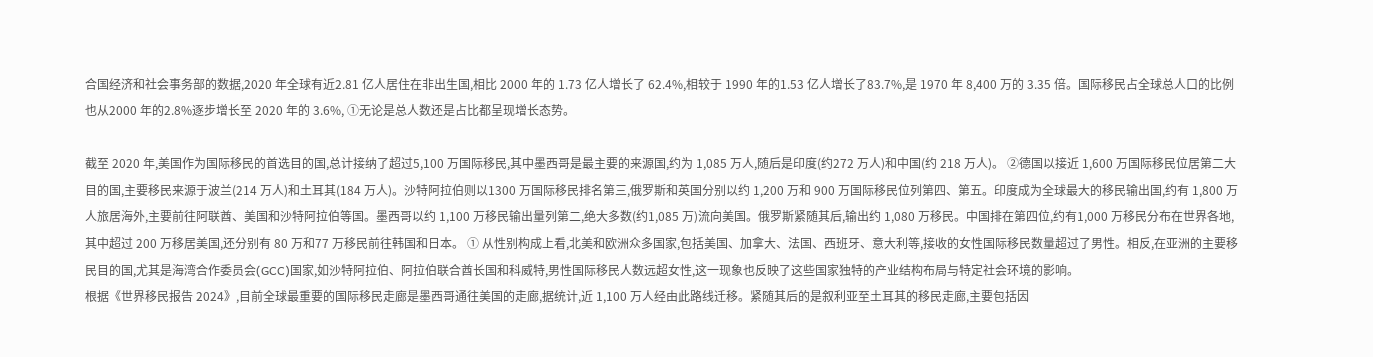合国经济和社会事务部的数据,2020 年全球有近2.81 亿人居住在非出生国,相比 2000 年的 1.73 亿人增长了 62.4%,相较于 1990 年的1.53 亿人增长了83.7%,是 1970 年 8,400 万的 3.35 倍。国际移民占全球总人口的比例也从2000 年的2.8%逐步增长至 2020 年的 3.6%, ①无论是总人数还是占比都呈现增长态势。

截至 2020 年,美国作为国际移民的首选目的国,总计接纳了超过5,100 万国际移民,其中墨西哥是最主要的来源国,约为 1,085 万人,随后是印度(约272 万人)和中国(约 218 万人)。 ②德国以接近 1,600 万国际移民位居第二大目的国,主要移民来源于波兰(214 万人)和土耳其(184 万人)。沙特阿拉伯则以1300 万国际移民排名第三,俄罗斯和英国分别以约 1,200 万和 900 万国际移民位列第四、第五。印度成为全球最大的移民输出国,约有 1,800 万人旅居海外,主要前往阿联酋、美国和沙特阿拉伯等国。墨西哥以约 1,100 万移民输出量列第二,绝大多数(约1,085 万)流向美国。俄罗斯紧随其后,输出约 1,080 万移民。中国排在第四位,约有1,000 万移民分布在世界各地,其中超过 200 万移居美国,还分别有 80 万和77 万移民前往韩国和日本。 ① 从性别构成上看,北美和欧洲众多国家,包括美国、加拿大、法国、西班牙、意大利等,接收的女性国际移民数量超过了男性。相反,在亚洲的主要移民目的国,尤其是海湾合作委员会(GCC)国家,如沙特阿拉伯、阿拉伯联合酋长国和科威特,男性国际移民人数远超女性,这一现象也反映了这些国家独特的产业结构布局与特定社会环境的影响。
根据《世界移民报告 2024》,目前全球最重要的国际移民走廊是墨西哥通往美国的走廊,据统计,近 1,100 万人经由此路线迁移。紧随其后的是叙利亚至土耳其的移民走廊,主要包括因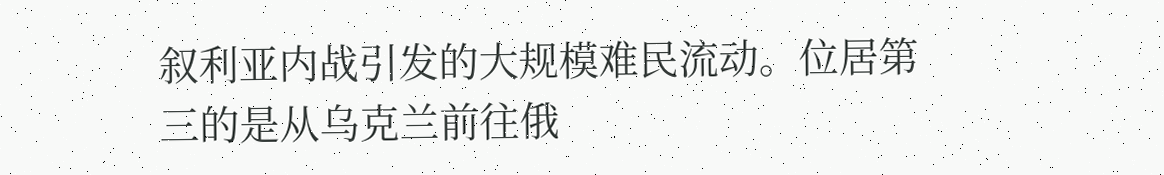叙利亚内战引发的大规模难民流动。位居第三的是从乌克兰前往俄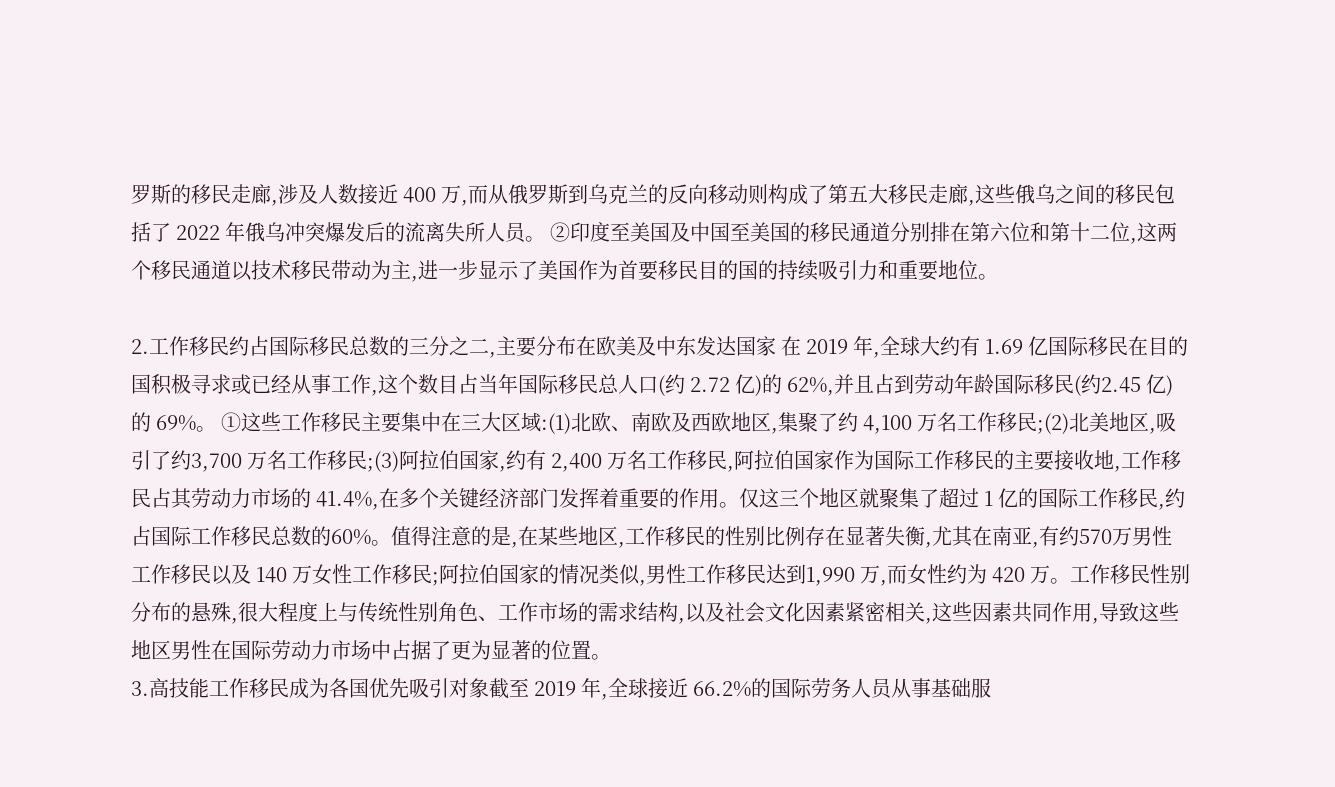罗斯的移民走廊,涉及人数接近 400 万,而从俄罗斯到乌克兰的反向移动则构成了第五大移民走廊,这些俄乌之间的移民包括了 2022 年俄乌冲突爆发后的流离失所人员。 ②印度至美国及中国至美国的移民通道分别排在第六位和第十二位,这两个移民通道以技术移民带动为主,进一步显示了美国作为首要移民目的国的持续吸引力和重要地位。

2.工作移民约占国际移民总数的三分之二,主要分布在欧美及中东发达国家 在 2019 年,全球大约有 1.69 亿国际移民在目的国积极寻求或已经从事工作,这个数目占当年国际移民总人口(约 2.72 亿)的 62%,并且占到劳动年龄国际移民(约2.45 亿)的 69%。 ①这些工作移民主要集中在三大区域:(1)北欧、南欧及西欧地区,集聚了约 4,100 万名工作移民;(2)北美地区,吸引了约3,700 万名工作移民;(3)阿拉伯国家,约有 2,400 万名工作移民,阿拉伯国家作为国际工作移民的主要接收地,工作移民占其劳动力市场的 41.4%,在多个关键经济部门发挥着重要的作用。仅这三个地区就聚集了超过 1 亿的国际工作移民,约占国际工作移民总数的60%。值得注意的是,在某些地区,工作移民的性别比例存在显著失衡,尤其在南亚,有约570万男性工作移民以及 140 万女性工作移民;阿拉伯国家的情况类似,男性工作移民达到1,990 万,而女性约为 420 万。工作移民性别分布的悬殊,很大程度上与传统性别角色、工作市场的需求结构,以及社会文化因素紧密相关,这些因素共同作用,导致这些地区男性在国际劳动力市场中占据了更为显著的位置。
3.高技能工作移民成为各国优先吸引对象截至 2019 年,全球接近 66.2%的国际劳务人员从事基础服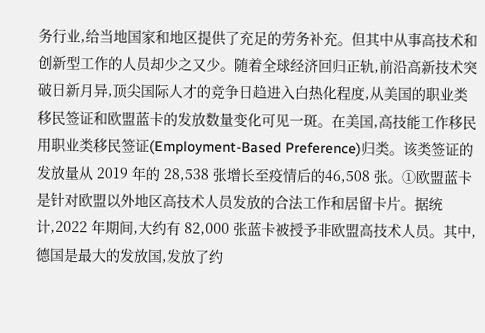务行业,给当地国家和地区提供了充足的劳务补充。但其中从事高技术和创新型工作的人员却少之又少。随着全球经济回归正轨,前沿高新技术突破日新月异,顶尖国际人才的竞争日趋进入白热化程度,从美国的职业类移民签证和欧盟蓝卡的发放数量变化可见一斑。在美国,高技能工作移民用职业类移民签证(Employment-Based Preference)归类。该类签证的发放量从 2019 年的 28,538 张增长至疫情后的46,508 张。①欧盟蓝卡是针对欧盟以外地区高技术人员发放的合法工作和居留卡片。据统计,2022 年期间,大约有 82,000 张蓝卡被授予非欧盟高技术人员。其中,德国是最大的发放国,发放了约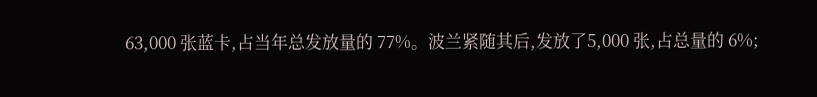63,000 张蓝卡,占当年总发放量的 77%。波兰紧随其后,发放了5,000 张,占总量的 6%;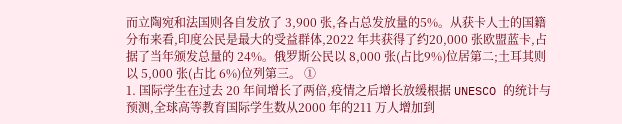而立陶宛和法国则各自发放了 3,900 张,各占总发放量的5%。从获卡人士的国籍分布来看,印度公民是最大的受益群体,2022 年共获得了约20,000 张欧盟蓝卡,占据了当年颁发总量的 24%。俄罗斯公民以 8,000 张(占比9%)位居第二;土耳其则以 5,000 张(占比 6%)位列第三。 ①
1. 国际学生在过去 20 年间增长了两倍,疫情之后增长放缓根据 UNESCO 的统计与预测,全球高等教育国际学生数从2000 年的211 万人增加到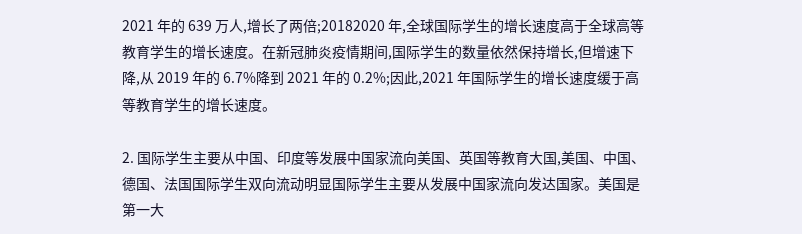2021 年的 639 万人,增长了两倍;20182020 年,全球国际学生的增长速度高于全球高等教育学生的增长速度。在新冠肺炎疫情期间,国际学生的数量依然保持增长,但增速下降,从 2019 年的 6.7%降到 2021 年的 0.2%;因此,2021 年国际学生的增长速度缓于高等教育学生的增长速度。

2. 国际学生主要从中国、印度等发展中国家流向美国、英国等教育大国,美国、中国、德国、法国国际学生双向流动明显国际学生主要从发展中国家流向发达国家。美国是第一大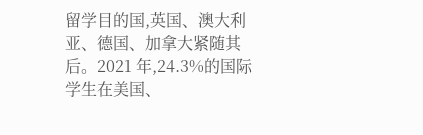留学目的国,英国、澳大利亚、德国、加拿大紧随其后。2021 年,24.3%的国际学生在美国、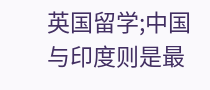英国留学;中国与印度则是最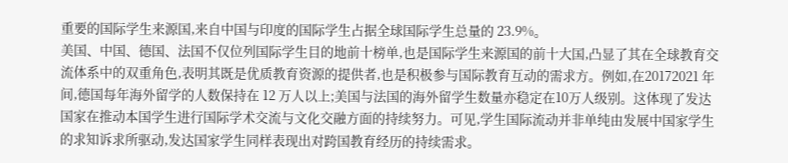重要的国际学生来源国,来自中国与印度的国际学生占据全球国际学生总量的 23.9%。
美国、中国、德国、法国不仅位列国际学生目的地前十榜单,也是国际学生来源国的前十大国,凸显了其在全球教育交流体系中的双重角色,表明其既是优质教育资源的提供者,也是积极参与国际教育互动的需求方。例如,在20172021 年间,德国每年海外留学的人数保持在 12 万人以上;美国与法国的海外留学生数量亦稳定在10万人级别。这体现了发达国家在推动本国学生进行国际学术交流与文化交融方面的持续努力。可见,学生国际流动并非单纯由发展中国家学生的求知诉求所驱动,发达国家学生同样表现出对跨国教育经历的持续需求。